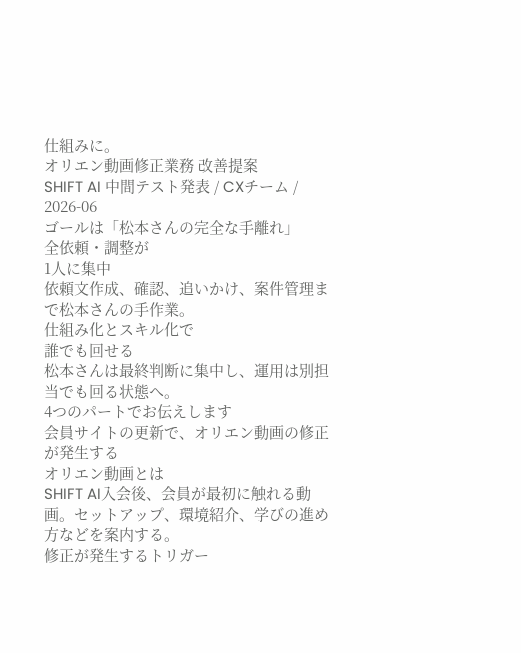仕組みに。
オリエン動画修正業務 改善提案
SHIFT AI 中間テスト発表 / CXチーム / 2026-06
ゴールは「松本さんの完全な手離れ」
全依頼・調整が
1人に集中
依頼文作成、確認、追いかけ、案件管理まで松本さんの手作業。
仕組み化とスキル化で
誰でも回せる
松本さんは最終判断に集中し、運用は別担当でも回る状態へ。
4つのパートでお伝えします
会員サイトの更新で、オリエン動画の修正が発生する
オリエン動画とは
SHIFT AI入会後、会員が最初に触れる動画。セットアップ、環境紹介、学びの進め方などを案内する。
修正が発生するトリガー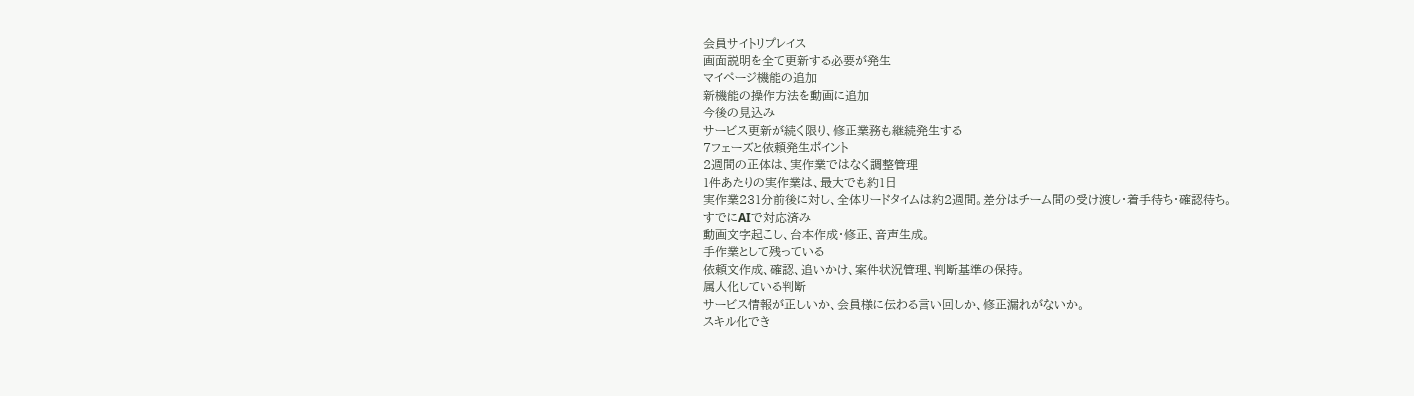会員サイトリプレイス
画面説明を全て更新する必要が発生
マイページ機能の追加
新機能の操作方法を動画に追加
今後の見込み
サービス更新が続く限り、修正業務も継続発生する
7フェーズと依頼発生ポイント
2週間の正体は、実作業ではなく調整管理
1件あたりの実作業は、最大でも約1日
実作業231分前後に対し、全体リードタイムは約2週間。差分はチーム間の受け渡し・着手待ち・確認待ち。
すでにAIで対応済み
動画文字起こし、台本作成・修正、音声生成。
手作業として残っている
依頼文作成、確認、追いかけ、案件状況管理、判断基準の保持。
属人化している判断
サービス情報が正しいか、会員様に伝わる言い回しか、修正漏れがないか。
スキル化でき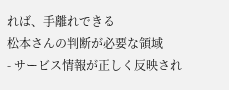れば、手離れできる
松本さんの判断が必要な領域
- サービス情報が正しく反映され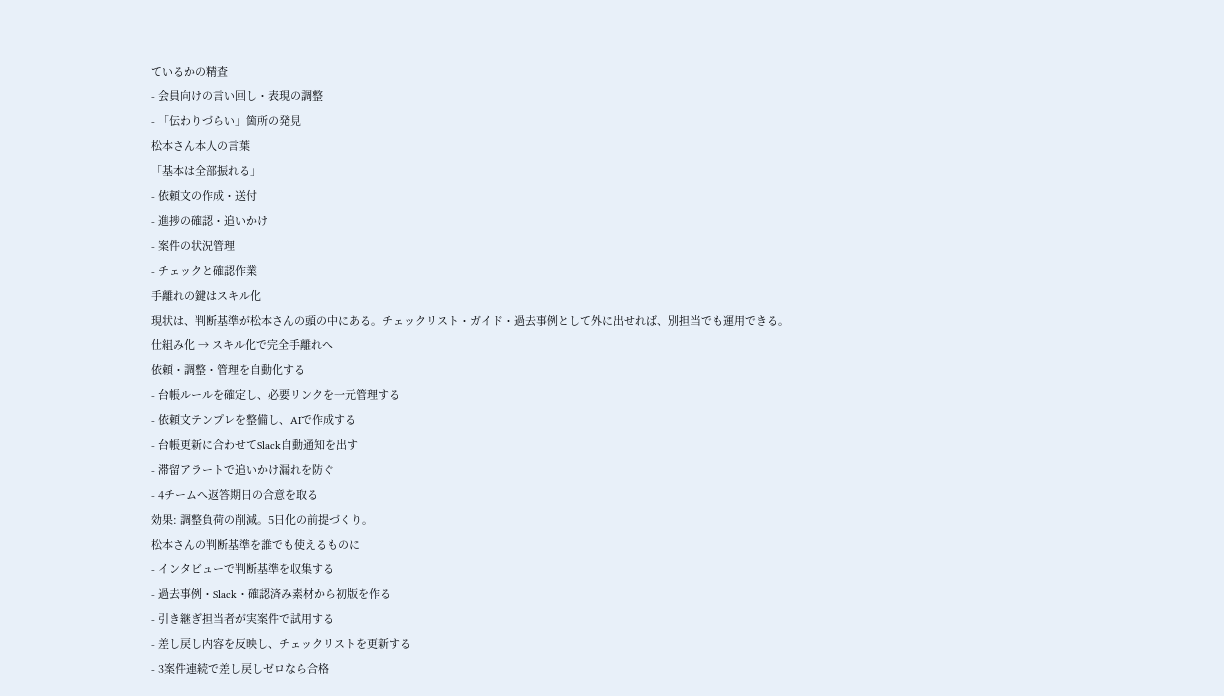ているかの精査
- 会員向けの言い回し・表現の調整
- 「伝わりづらい」箇所の発見
松本さん本人の言葉
「基本は全部振れる」
- 依頼文の作成・送付
- 進捗の確認・追いかけ
- 案件の状況管理
- チェックと確認作業
手離れの鍵はスキル化
現状は、判断基準が松本さんの頭の中にある。チェックリスト・ガイド・過去事例として外に出せれば、別担当でも運用できる。
仕組み化 → スキル化で完全手離れへ
依頼・調整・管理を自動化する
- 台帳ルールを確定し、必要リンクを一元管理する
- 依頼文テンプレを整備し、AIで作成する
- 台帳更新に合わせてSlack自動通知を出す
- 滞留アラートで追いかけ漏れを防ぐ
- 4チームへ返答期日の合意を取る
効果: 調整負荷の削減。5日化の前提づくり。
松本さんの判断基準を誰でも使えるものに
- インタビューで判断基準を収集する
- 過去事例・Slack・確認済み素材から初版を作る
- 引き継ぎ担当者が実案件で試用する
- 差し戻し内容を反映し、チェックリストを更新する
- 3案件連続で差し戻しゼロなら合格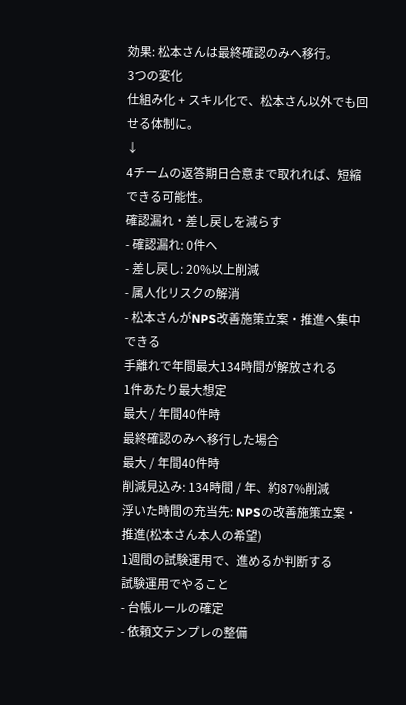効果: 松本さんは最終確認のみへ移行。
3つの変化
仕組み化 + スキル化で、松本さん以外でも回せる体制に。
↓
4チームの返答期日合意まで取れれば、短縮できる可能性。
確認漏れ・差し戻しを減らす
- 確認漏れ: 0件へ
- 差し戻し: 20%以上削減
- 属人化リスクの解消
- 松本さんがNPS改善施策立案・推進へ集中できる
手離れで年間最大134時間が解放される
1件あたり最大想定
最大 / 年間40件時
最終確認のみへ移行した場合
最大 / 年間40件時
削減見込み: 134時間 / 年、約87%削減
浮いた時間の充当先: NPSの改善施策立案・推進(松本さん本人の希望)
1週間の試験運用で、進めるか判断する
試験運用でやること
- 台帳ルールの確定
- 依頼文テンプレの整備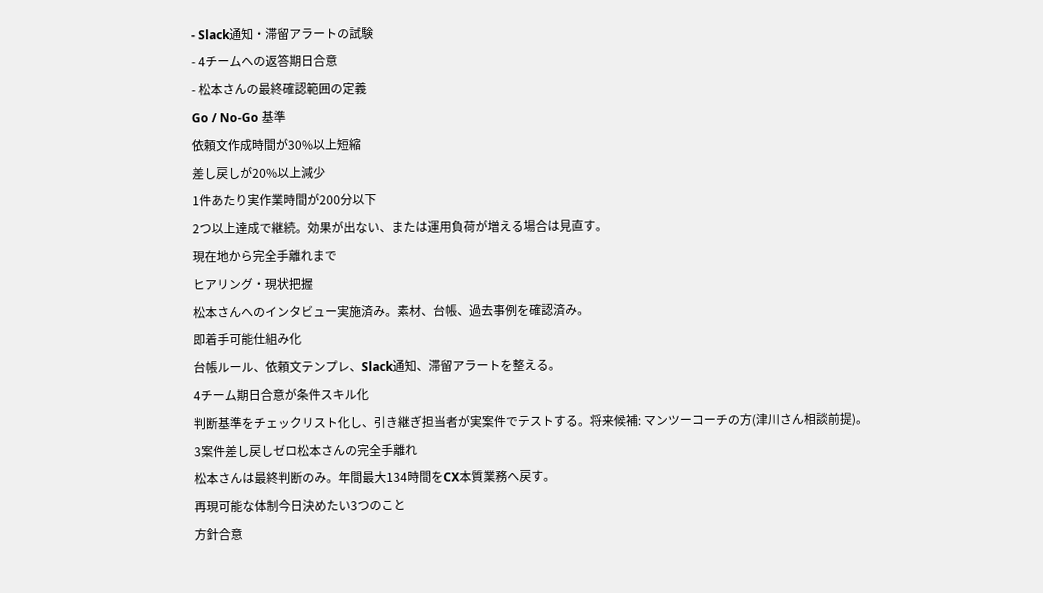- Slack通知・滞留アラートの試験
- 4チームへの返答期日合意
- 松本さんの最終確認範囲の定義
Go / No-Go 基準
依頼文作成時間が30%以上短縮
差し戻しが20%以上減少
1件あたり実作業時間が200分以下
2つ以上達成で継続。効果が出ない、または運用負荷が増える場合は見直す。
現在地から完全手離れまで
ヒアリング・現状把握
松本さんへのインタビュー実施済み。素材、台帳、過去事例を確認済み。
即着手可能仕組み化
台帳ルール、依頼文テンプレ、Slack通知、滞留アラートを整える。
4チーム期日合意が条件スキル化
判断基準をチェックリスト化し、引き継ぎ担当者が実案件でテストする。将来候補: マンツーコーチの方(津川さん相談前提)。
3案件差し戻しゼロ松本さんの完全手離れ
松本さんは最終判断のみ。年間最大134時間をCX本質業務へ戻す。
再現可能な体制今日決めたい3つのこと
方針合意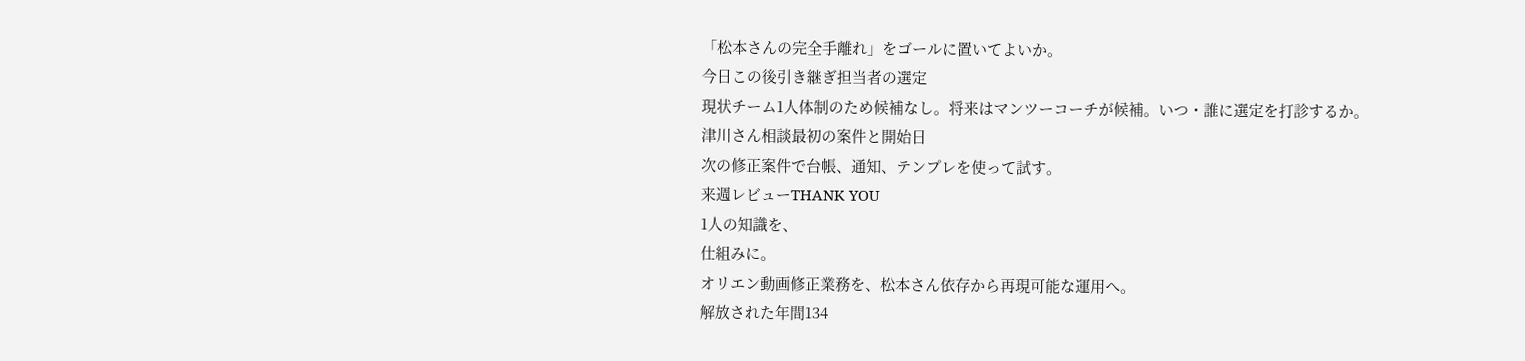「松本さんの完全手離れ」をゴールに置いてよいか。
今日この後引き継ぎ担当者の選定
現状チーム1人体制のため候補なし。将来はマンツーコーチが候補。いつ・誰に選定を打診するか。
津川さん相談最初の案件と開始日
次の修正案件で台帳、通知、テンプレを使って試す。
来週レビューTHANK YOU
1人の知識を、
仕組みに。
オリエン動画修正業務を、松本さん依存から再現可能な運用へ。
解放された年間134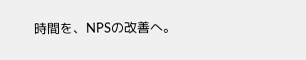時間を、NPSの改善へ。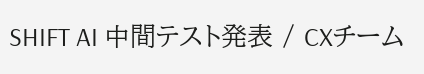SHIFT AI 中間テスト発表 / CXチーム